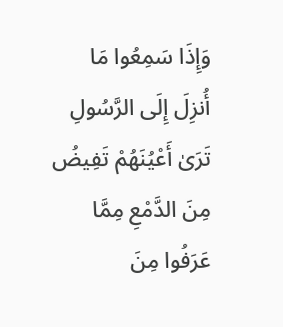وَإِذَا سَمِعُوا مَا أُنزِلَ إِلَى الرَّسُولِ تَرَىٰ أَعْيُنَهُمْ تَفِيضُ مِنَ الدَّمْعِ مِمَّا عَرَفُوا مِنَ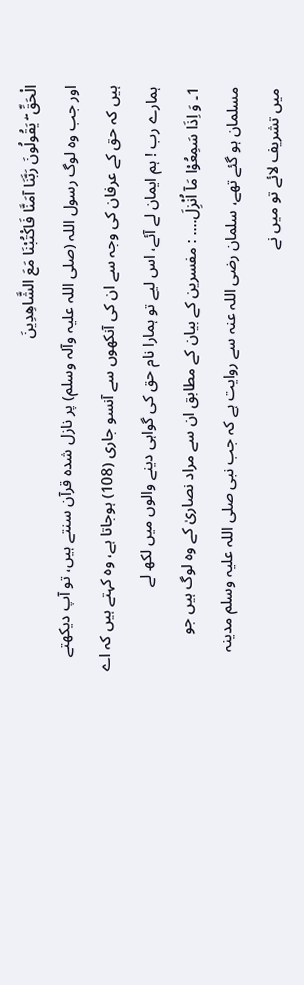الْحَقِّ ۖ يَقُولُونَ رَبَّنَا آمَنَّا فَاكْتُبْنَا مَعَ الشَّاهِدِينَ
اور جب وہ لوگ رسول اللہ (صلی اللہ علیہ وآلہ وسلم) پر نازل شدہ قرآن سنتے ہیں، تو آپ دیکھتے ہیں کہ حق کے عرفان کی وجہ سے ان کی آنکھوں سے آنسو جاری (108) ہوجاتا ہے، وہ کہتے ہیں کہ اے ہمارے رب ! ہم ایمان لے آئے، اس لیے تو ہمارا نام حق کی گواہی دینے والوں میں لکھ لے
1۔ وَ اِذَا سَمِعُوْا مَاۤ اُنْزِلَ.... : مفسرین کے بیان کے مطابق ان سے مراد نصاریٰ کے وہ لوگ ہیں جو مسلمان ہو گئے تھے، سلمان رضی اللہ عنہ سے روایت ہے کہ جب نبی صلی اللہ علیہ وسلم مدینہ میں تشریف لائے تو میں نے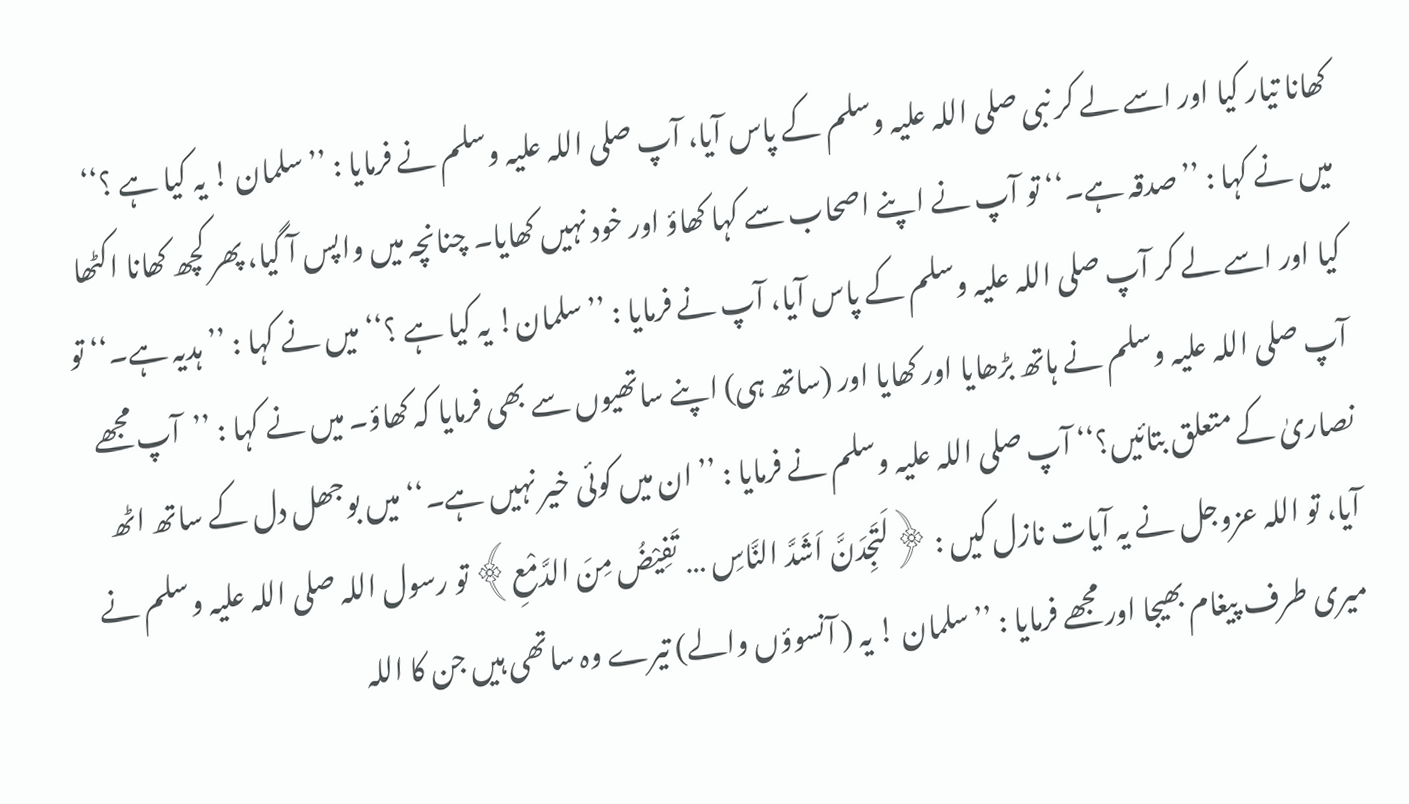کھانا تیار کیا اور اسے لے کر نبی صلی اللہ علیہ وسلم کے پاس آیا، آپ صلی اللہ علیہ وسلم نے فرمایا : ’’سلمان ! یہ کیا ہے ؟‘‘ میں نے کہا : ’’صدقہ ہے۔‘‘ تو آپ نے اپنے اصحاب سے کہا کھاؤ اور خود نہیں کھایا۔ چنانچہ میں واپس آ گیا، پھر کچھ کھانا اکٹھا کیا اور اسے لے کر آپ صلی اللہ علیہ وسلم کے پاس آیا، آپ نے فرمایا : ’’سلمان! یہ کیا ہے ؟‘‘ میں نے کہا : ’’ہدیہ ہے۔‘‘ تو آپ صلی اللہ علیہ وسلم نے ہاتھ بڑھایا اور کھایا اور (ساتھ ہی) اپنے ساتھیوں سے بھی فرمایا کہ کھاؤ۔ میں نے کہا : ’’آپ مجھے نصاریٰ کے متعلق بتائیں؟‘‘ آپ صلی اللہ علیہ وسلم نے فرمایا : ’’ ان میں کوئی خیر نہیں ہے۔‘‘ میں بوجھل دل کے ساتھ اٹھ آیا، تو اللہ عزوجل نے یہ آیات نازل کیں : ﴿لَتَجِدَنَّ اَشَدَّ النَّاسِ … تَفِيْضُ مِنَ الدَّمْعِ﴾ تو رسول اللہ صلی اللہ علیہ وسلم نے میری طرف پیغام بھیجا اور مجھے فرمایا : ’’سلمان ! یہ ( آنسوؤں والے) تیرے وہ ساتھی ہیں جن کا اللہ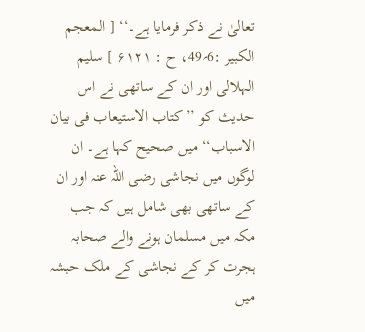تعالیٰ نے ذکر فرمایا ہے۔‘‘ [ المعجم الکبیر :6؍49، ح : ۶۱۲۱ ] سلیم الہلالی اور ان کے ساتھی نے اس حدیث کو ’’کتاب الاستیعاب فی بیان الاسباب‘‘ میں صحیح کہا ہے۔ ان لوگوں میں نجاشی رضی اللہ عنہ اور ان کے ساتھی بھی شامل ہیں کہ جب مکہ میں مسلمان ہونے والے صحابہ ہجرت کر کے نجاشی کے ملک حبشہ میں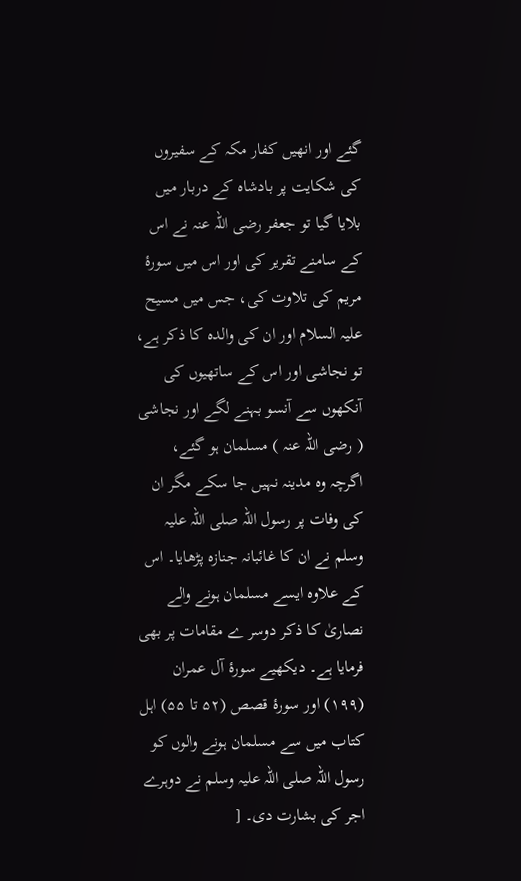گئے اور انھیں کفار مکہ کے سفیروں کی شکایت پر بادشاہ کے دربار میں بلایا گیا تو جعفر رضی اللہ عنہ نے اس کے سامنے تقریر کی اور اس میں سورۂ مریم کی تلاوت کی، جس میں مسیح علیہ السلام اور ان کی والدہ کا ذکر ہے، تو نجاشی اور اس کے ساتھیوں کی آنکھوں سے آنسو بہنے لگے اور نجاشی ( رضی اللہ عنہ ) مسلمان ہو گئے، اگرچہ وہ مدینہ نہیں جا سکے مگر ان کی وفات پر رسول اللہ صلی اللہ علیہ وسلم نے ان کا غائبانہ جنازہ پڑھایا۔ اس کے علاوہ ایسے مسلمان ہونے والے نصاریٰ کا ذکر دوسر ے مقامات پر بھی فرمایا ہے۔ دیکھیے سورۂ آل عمران (۱۹۹) اور سورۂ قصص (۵۲ تا ۵۵) اہل کتاب میں سے مسلمان ہونے والوں کو رسول اللہ صلی اللہ علیہ وسلم نے دوہرے اجر کی بشارت دی۔ [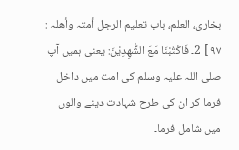بخاری، العلم، باب تعلیم الرجل أمتہ وأھلہ : ۹۷ ] 2۔ فَاكْتُبْنَا مَعَ الشّٰهِدِيْنَ: یعنی ہمیں آپ صلی اللہ علیہ وسلم کی امت میں داخل فرما کر ان کی طرح شہادت دینے والوں میں شامل فرما۔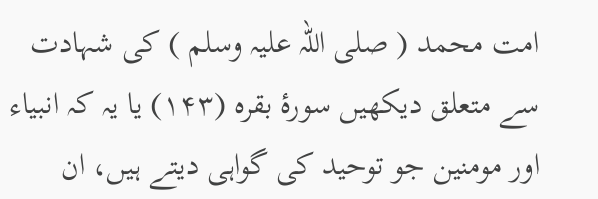امت محمد ( صلی اللہ علیہ وسلم ) کی شہادت سے متعلق دیکھیں سورۂ بقرہ (۱۴۳) یا یہ کہ انبیاء اور مومنین جو توحید کی گواہی دیتے ہیں، ان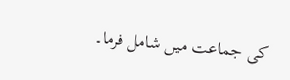کی جماعت میں شامل فرما۔